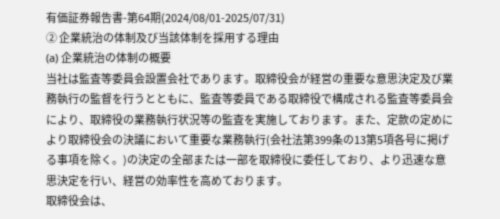有価証券報告書-第64期(2024/08/01-2025/07/31)
② 企業統治の体制及び当該体制を採用する理由
(a) 企業統治の体制の概要
当社は監査等委員会設置会社であります。取締役会が経営の重要な意思決定及び業務執行の監督を行うとともに、監査等委員である取締役で構成される監査等委員会により、取締役の業務執行状況等の監査を実施しております。また、定款の定めにより取締役会の決議において重要な業務執行(会社法第399条の13第5項各号に掲げる事項を除く。)の決定の全部または一部を取締役に委任しており、より迅速な意思決定を行い、経営の効率性を高めております。
取締役会は、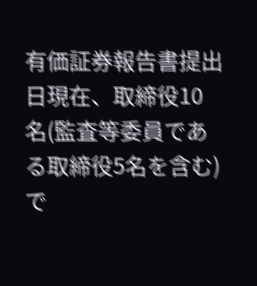有価証券報告書提出日現在、取締役10名(監査等委員である取締役5名を含む)で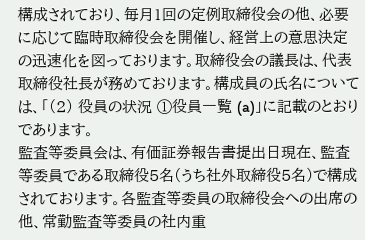構成されており、毎月1回の定例取締役会の他、必要に応じて臨時取締役会を開催し、経営上の意思決定の迅速化を図っております。取締役会の議長は、代表取締役社長が務めております。構成員の氏名については、「(2) 役員の状況 ①役員一覧 (a)」に記載のとおりであります。
監査等委員会は、有価証券報告書提出日現在、監査等委員である取締役5名(うち社外取締役5名)で構成されております。各監査等委員の取締役会への出席の他、常勤監査等委員の社内重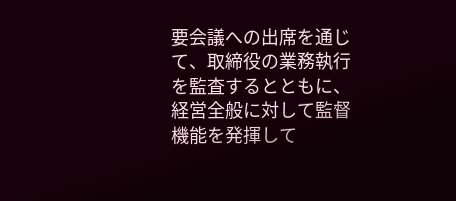要会議への出席を通じて、取締役の業務執行を監査するとともに、経営全般に対して監督機能を発揮して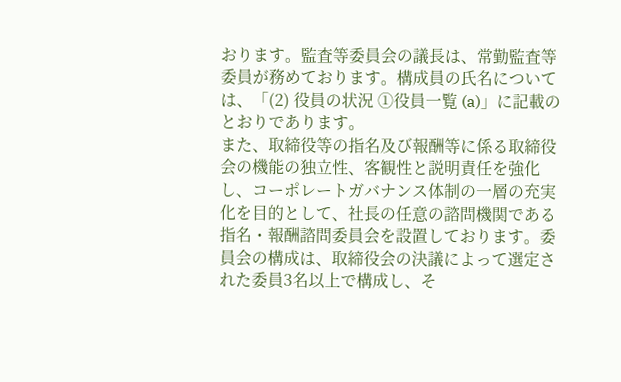おります。監査等委員会の議長は、常勤監査等委員が務めております。構成員の氏名については、「(2) 役員の状況 ①役員一覧 (a)」に記載のとおりであります。
また、取締役等の指名及び報酬等に係る取締役会の機能の独立性、客観性と説明責任を強化し、コーポレートガバナンス体制の一層の充実化を目的として、社長の任意の諮問機関である指名・報酬諮問委員会を設置しております。委員会の構成は、取締役会の決議によって選定された委員3名以上で構成し、そ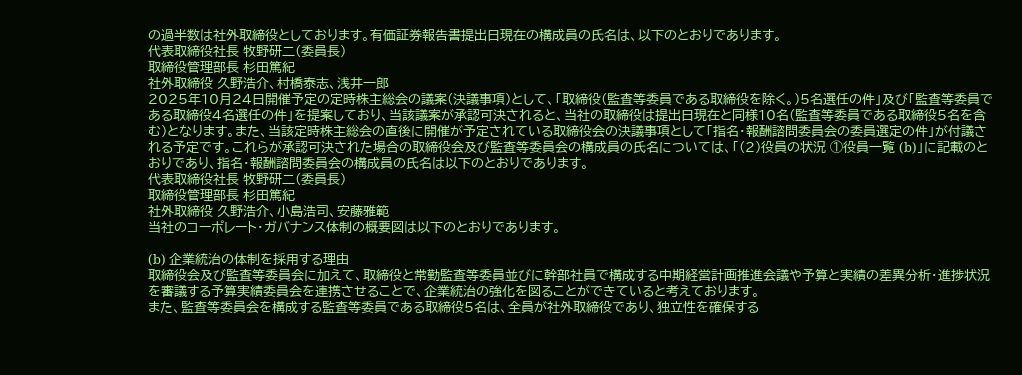の過半数は社外取締役としております。有価証券報告書提出日現在の構成員の氏名は、以下のとおりであります。
代表取締役社長 牧野研二(委員長)
取締役管理部長 杉田篤紀
社外取締役 久野浩介、村橋泰志、浅井一郎
2025年10月24日開催予定の定時株主総会の議案(決議事項)として、「取締役(監査等委員である取締役を除く。)5名選任の件」及び「監査等委員である取締役4名選任の件」を提案しており、当該議案が承認可決されると、当社の取締役は提出日現在と同様10名(監査等委員である取締役5名を含む)となります。また、当該定時株主総会の直後に開催が予定されている取締役会の決議事項として「指名・報酬諮問委員会の委員選定の件」が付議される予定です。これらが承認可決された場合の取締役会及び監査等委員会の構成員の氏名については、「(2)役員の状況 ①役員一覧 (b)」に記載のとおりであり、指名・報酬諮問委員会の構成員の氏名は以下のとおりであります。
代表取締役社長 牧野研二(委員長)
取締役管理部長 杉田篤紀
社外取締役 久野浩介、小島浩司、安藤雅範
当社のコーポレート・ガバナンス体制の概要図は以下のとおりであります。

(b) 企業統治の体制を採用する理由
取締役会及び監査等委員会に加えて、取締役と常勤監査等委員並びに幹部社員で構成する中期経営計画推進会議や予算と実績の差異分析・進捗状況を審議する予算実績委員会を連携させることで、企業統治の強化を図ることができていると考えております。
また、監査等委員会を構成する監査等委員である取締役5名は、全員が社外取締役であり、独立性を確保する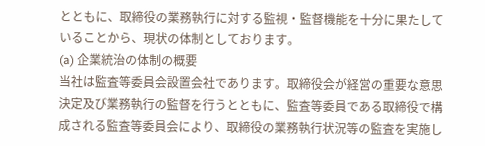とともに、取締役の業務執行に対する監視・監督機能を十分に果たしていることから、現状の体制としております。
(a) 企業統治の体制の概要
当社は監査等委員会設置会社であります。取締役会が経営の重要な意思決定及び業務執行の監督を行うとともに、監査等委員である取締役で構成される監査等委員会により、取締役の業務執行状況等の監査を実施し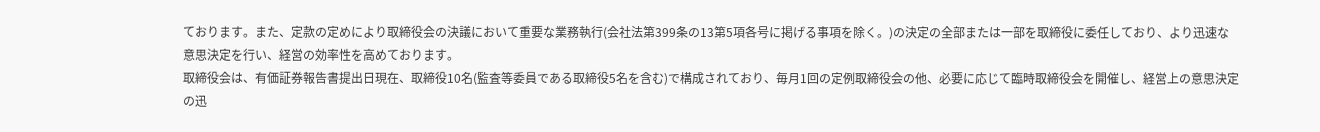ております。また、定款の定めにより取締役会の決議において重要な業務執行(会社法第399条の13第5項各号に掲げる事項を除く。)の決定の全部または一部を取締役に委任しており、より迅速な意思決定を行い、経営の効率性を高めております。
取締役会は、有価証券報告書提出日現在、取締役10名(監査等委員である取締役5名を含む)で構成されており、毎月1回の定例取締役会の他、必要に応じて臨時取締役会を開催し、経営上の意思決定の迅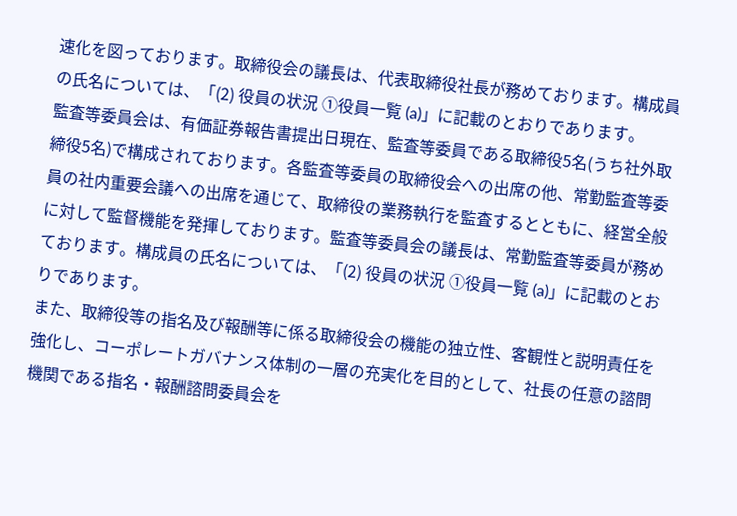速化を図っております。取締役会の議長は、代表取締役社長が務めております。構成員の氏名については、「(2) 役員の状況 ①役員一覧 (a)」に記載のとおりであります。
監査等委員会は、有価証券報告書提出日現在、監査等委員である取締役5名(うち社外取締役5名)で構成されております。各監査等委員の取締役会への出席の他、常勤監査等委員の社内重要会議への出席を通じて、取締役の業務執行を監査するとともに、経営全般に対して監督機能を発揮しております。監査等委員会の議長は、常勤監査等委員が務めております。構成員の氏名については、「(2) 役員の状況 ①役員一覧 (a)」に記載のとおりであります。
また、取締役等の指名及び報酬等に係る取締役会の機能の独立性、客観性と説明責任を強化し、コーポレートガバナンス体制の一層の充実化を目的として、社長の任意の諮問機関である指名・報酬諮問委員会を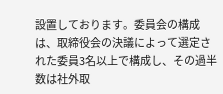設置しております。委員会の構成は、取締役会の決議によって選定された委員3名以上で構成し、その過半数は社外取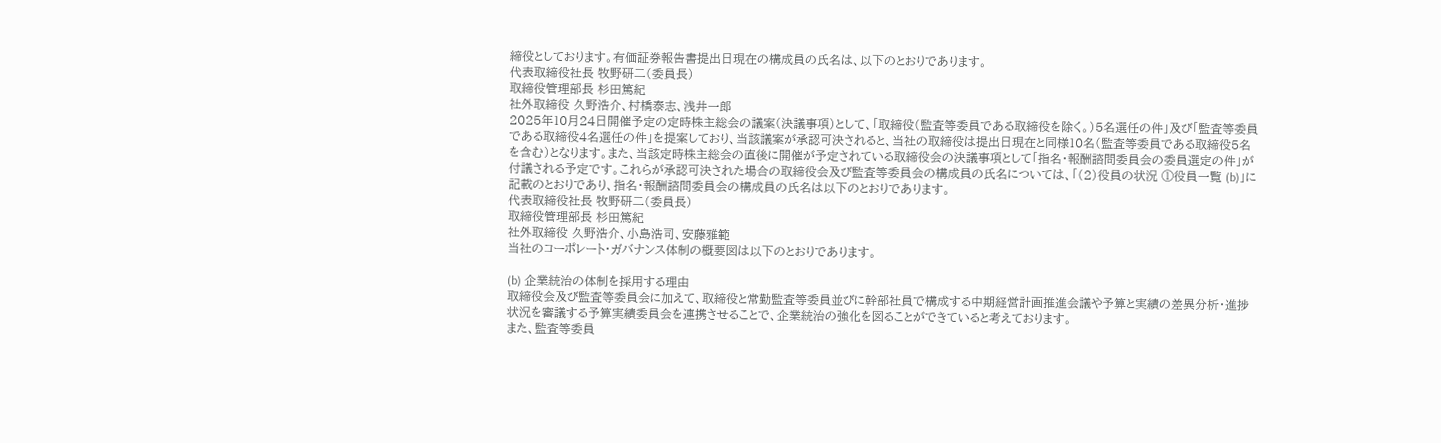締役としております。有価証券報告書提出日現在の構成員の氏名は、以下のとおりであります。
代表取締役社長 牧野研二(委員長)
取締役管理部長 杉田篤紀
社外取締役 久野浩介、村橋泰志、浅井一郎
2025年10月24日開催予定の定時株主総会の議案(決議事項)として、「取締役(監査等委員である取締役を除く。)5名選任の件」及び「監査等委員である取締役4名選任の件」を提案しており、当該議案が承認可決されると、当社の取締役は提出日現在と同様10名(監査等委員である取締役5名を含む)となります。また、当該定時株主総会の直後に開催が予定されている取締役会の決議事項として「指名・報酬諮問委員会の委員選定の件」が付議される予定です。これらが承認可決された場合の取締役会及び監査等委員会の構成員の氏名については、「(2)役員の状況 ①役員一覧 (b)」に記載のとおりであり、指名・報酬諮問委員会の構成員の氏名は以下のとおりであります。
代表取締役社長 牧野研二(委員長)
取締役管理部長 杉田篤紀
社外取締役 久野浩介、小島浩司、安藤雅範
当社のコーポレート・ガバナンス体制の概要図は以下のとおりであります。

(b) 企業統治の体制を採用する理由
取締役会及び監査等委員会に加えて、取締役と常勤監査等委員並びに幹部社員で構成する中期経営計画推進会議や予算と実績の差異分析・進捗状況を審議する予算実績委員会を連携させることで、企業統治の強化を図ることができていると考えております。
また、監査等委員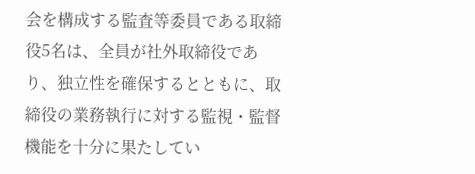会を構成する監査等委員である取締役5名は、全員が社外取締役であり、独立性を確保するとともに、取締役の業務執行に対する監視・監督機能を十分に果たしてい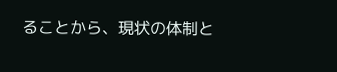ることから、現状の体制と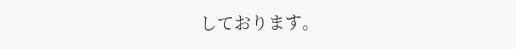しております。